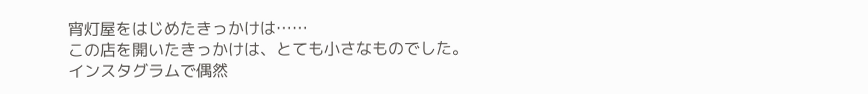宵灯屋をはじめたきっかけは……
この店を開いたきっかけは、とても小さなものでした。
インスタグラムで偶然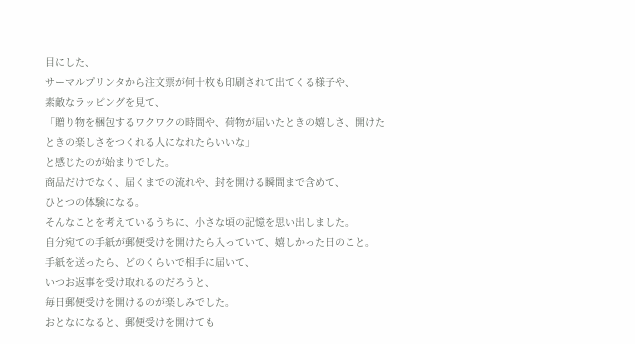目にした、
サーマルプリンタから注文票が何十枚も印刷されて出てくる様子や、
素敵なラッピングを見て、
「贈り物を梱包するワクワクの時間や、荷物が届いたときの嬉しさ、開けたときの楽しさをつくれる人になれたらいいな」
と感じたのが始まりでした。
商品だけでなく、届くまでの流れや、封を開ける瞬間まで含めて、
ひとつの体験になる。
そんなことを考えているうちに、小さな頃の記憶を思い出しました。
自分宛ての手紙が郵便受けを開けたら入っていて、嬉しかった日のこと。
手紙を送ったら、どのくらいで相手に届いて、
いつお返事を受け取れるのだろうと、
毎日郵便受けを開けるのが楽しみでした。
おとなになると、郵便受けを開けても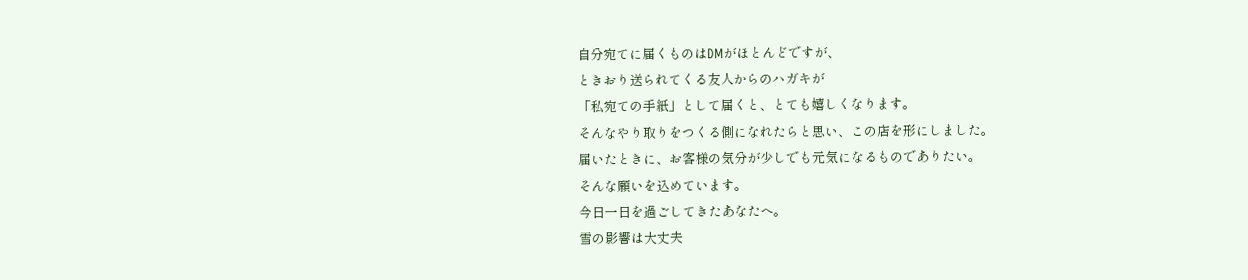自分宛てに届くものはDMがほとんどですが、
ときおり送られてくる友人からのハガキが
「私宛ての手紙」として届くと、とても嬉しくなります。
そんなやり取りをつくる側になれたらと思い、この店を形にしました。
届いたときに、お客様の気分が少しでも元気になるものでありたい。
そんな願いを込めています。
今日一日を過ごしてきたあなたへ。
雪の影響は大丈夫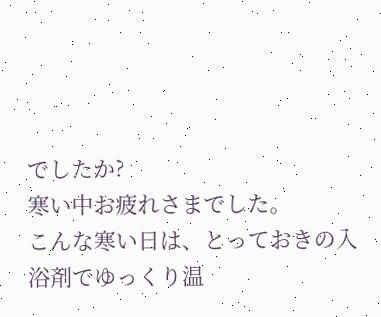でしたか?
寒い中お疲れさまでした。
こんな寒い日は、とっておきの入浴剤でゆっくり温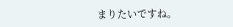まりたいですね。